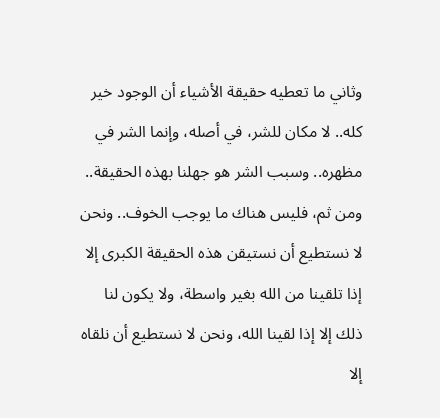وثاني ما تعطيه حقيقة الأشياء أن الوجود خير كله.. لا مكان للشر، في أصله، وإنما الشر في مظهره.. وسبب الشر هو جهلنا بهذه الحقيقة.. ومن ثم، فليس هناك ما يوجب الخوف.. ونحن لا نستطيع أن نستيقن هذه الحقيقة الكبرى إلا إذا تلقينا من الله بغير واسطة، ولا يكون لنا ذلك إلا إذا لقينا الله، ونحن لا نستطيع أن نلقاه إلا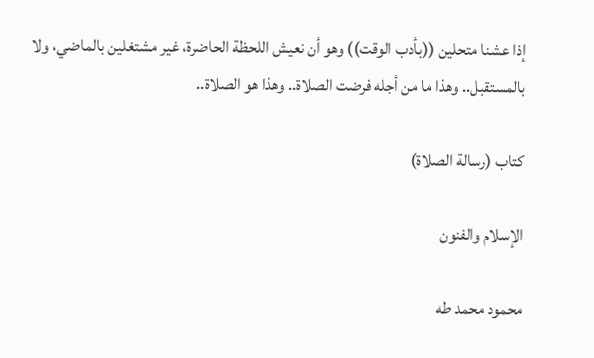إذا عشنا متحلين ((بأدب الوقت)) وهو أن نعيش اللحظة الحاضرة، غير مشتغلين بالماضي، ولا بالمستقبل.. وهذا ما من أجله فرضت الصلاة.. وهذا هو الصلاة..

كتاب (رسالة الصلاة)

الإسلام والفنون

محمود محمد طه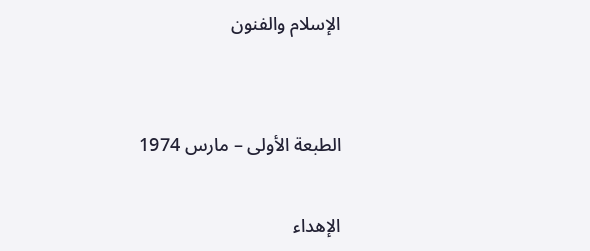الإسلام والفنون


الطبعة الأولى – مارس 1974

الإهداء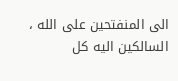الى المنفتحين على الله ،
السالكين اليه كل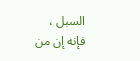السبل ،
فإنه إن من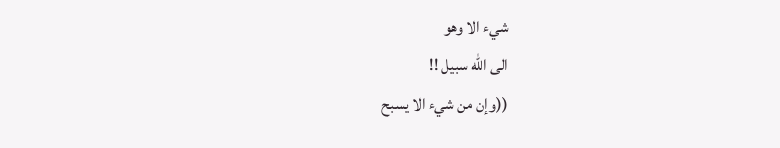شيء الا وهو
الى الله سبيل !!
((وإن من شيء الا يسبح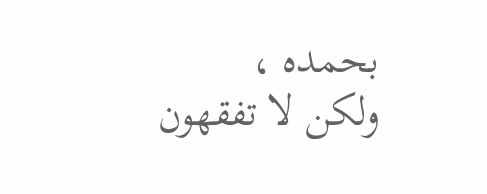بحمده ،
ولكن لا تفقهون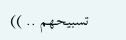تسبيحهم .. ))